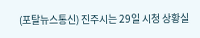(포탈뉴스통신) 진주시는 29일 시청 상황실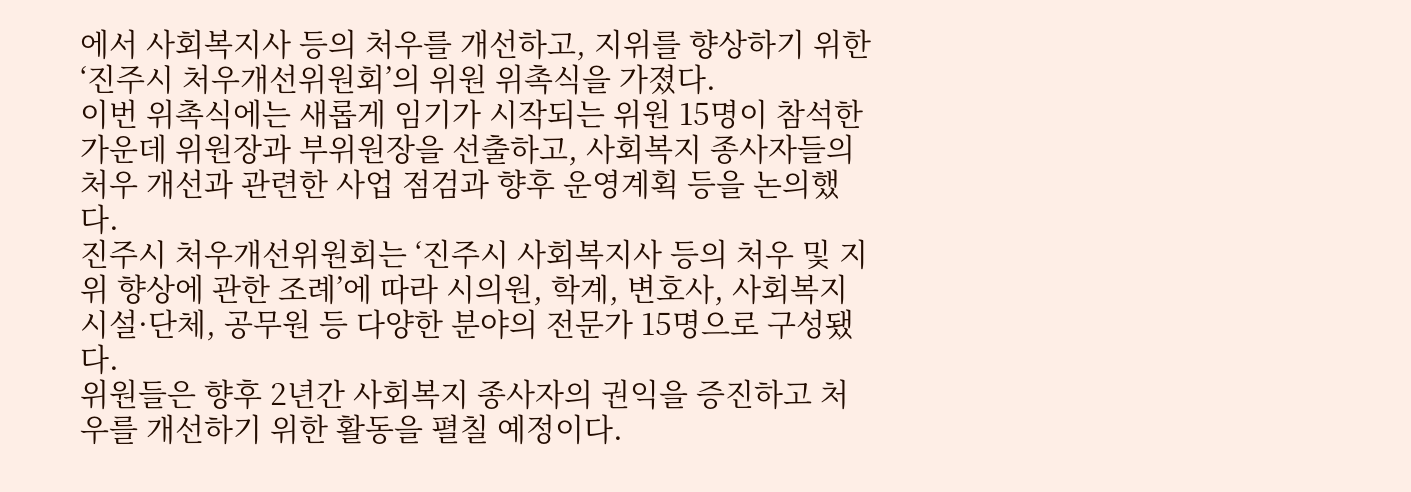에서 사회복지사 등의 처우를 개선하고, 지위를 향상하기 위한 ‘진주시 처우개선위원회’의 위원 위촉식을 가졌다.
이번 위촉식에는 새롭게 임기가 시작되는 위원 15명이 참석한 가운데 위원장과 부위원장을 선출하고, 사회복지 종사자들의 처우 개선과 관련한 사업 점검과 향후 운영계획 등을 논의했다.
진주시 처우개선위원회는 ‘진주시 사회복지사 등의 처우 및 지위 향상에 관한 조례’에 따라 시의원, 학계, 변호사, 사회복지 시설·단체, 공무원 등 다양한 분야의 전문가 15명으로 구성됐다.
위원들은 향후 2년간 사회복지 종사자의 권익을 증진하고 처우를 개선하기 위한 활동을 펼칠 예정이다.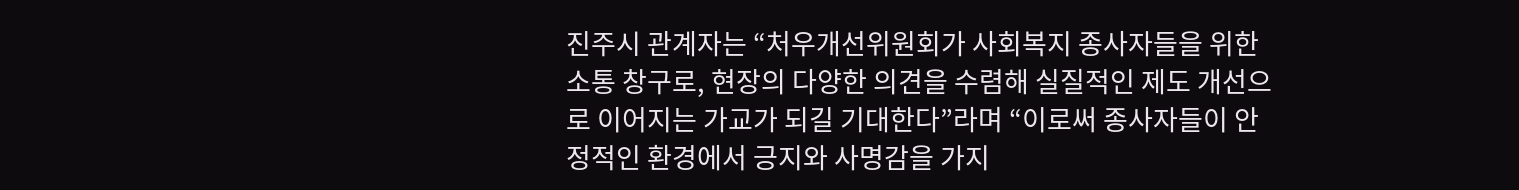진주시 관계자는 “처우개선위원회가 사회복지 종사자들을 위한 소통 창구로, 현장의 다양한 의견을 수렴해 실질적인 제도 개선으로 이어지는 가교가 되길 기대한다”라며 “이로써 종사자들이 안정적인 환경에서 긍지와 사명감을 가지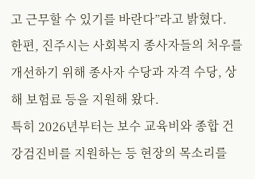고 근무할 수 있기를 바란다”라고 밝혔다.
한편, 진주시는 사회복지 종사자들의 처우를 개선하기 위해 종사자 수당과 자격 수당, 상해 보험료 등을 지원해 왔다.
특히 2026년부터는 보수 교육비와 종합 건강검진비를 지원하는 등 현장의 목소리를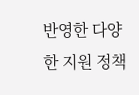반영한 다양한 지원 정책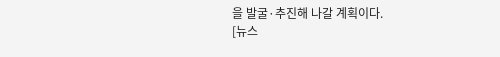을 발굴·추진해 나갈 계획이다.
[뉴스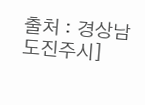출처 : 경상남도진주시]